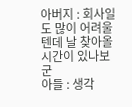아버지 : 회사일도 많이 어려울텐데 날 찾아올 시간이 있나보군
아들 : 생각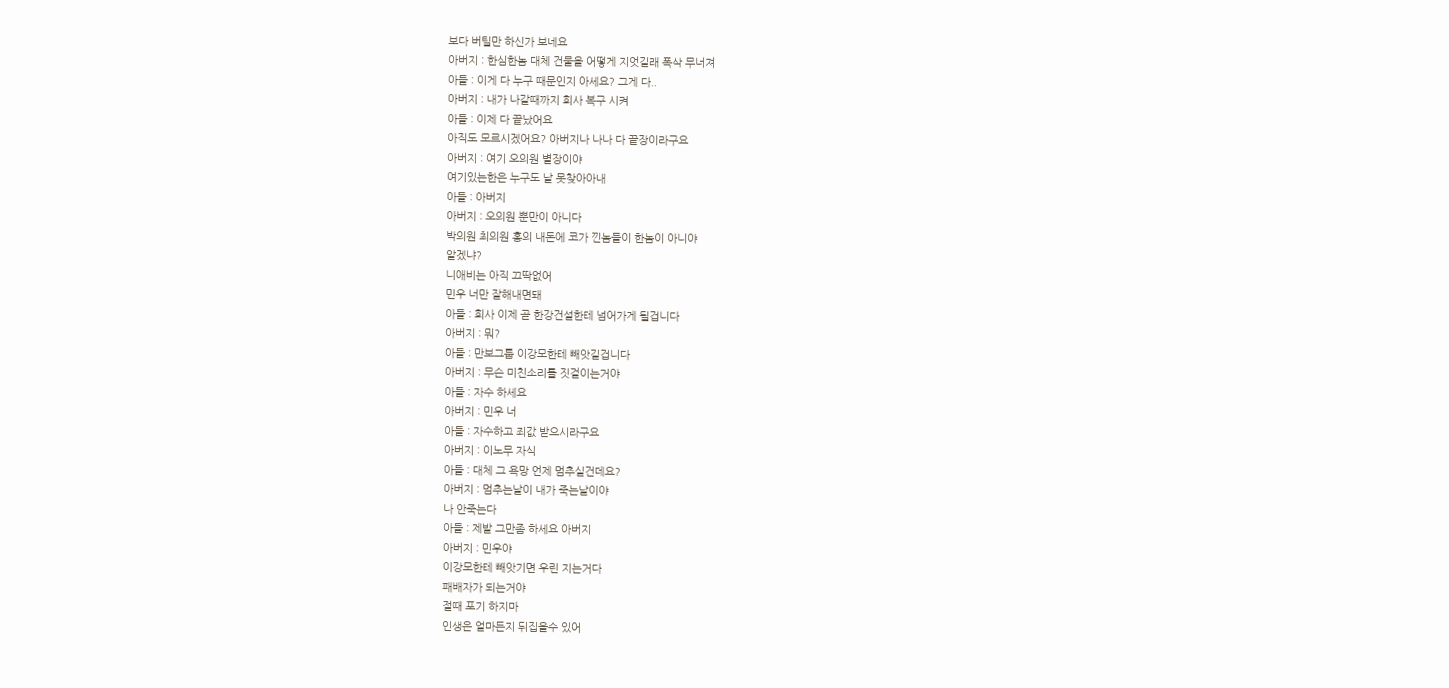보다 버틸만 하신가 보네요
아버지 : 한심한놈 대체 건물을 어떻게 지엇길래 폭삭 무너져
아들 : 이게 다 누구 때문인지 아세요? 그게 다..
아버지 : 내가 나갈때까지 회사 복구 시켜
아들 : 이제 다 끝났어요
아직도 모르시겠어요? 아버지나 나나 다 끝장이라구요
아버지 : 여기 오의원 별장이야
여기있는한은 누구도 날 못찾아아내
아들 : 아버지
아버지 : 오의원 뿐만이 아니다
박의원 최의원 홍의 내돈에 코가 낀놈들이 한놈이 아니야
알겠냐?
니애비는 아직 끄딱없어
민우 너만 잘해내면돼
아들 : 회사 이제 곧 한강건설한테 넘어가게 될겁니다
아버지 : 뭐?
아들 : 만보그룹 이강모한테 빼앗길겁니다
아버지 : 무슨 미친소리를 짓걸이는거야
아들 : 자수 하세요
아버지 : 민우 너
아들 : 자수하고 죄값 받으시라구요
아버지 : 이노무 자식
아들 : 대체 그 욕망 언제 멈추실건데요?
아버지 : 멈추는날이 내가 죽는날이야
나 안죽는다
아들 : 제발 그만좀 하세요 아버지
아버지 : 민우야
이강모한테 빼앗기면 우린 지는거다
패배자가 되는거야
절때 포기 하지마
인생은 얼마든지 뒤집을수 있어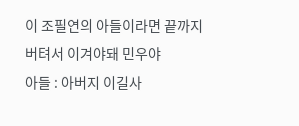이 조필연의 아들이라면 끝까지 버텨서 이겨야돼 민우야
아들 : 아버지 이길사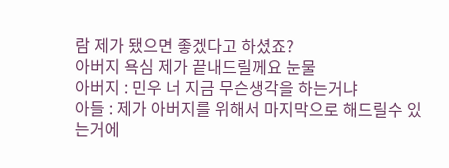람 제가 됐으면 좋겠다고 하셨죠?
아버지 욕심 제가 끝내드릴께요 눈물
아버지 : 민우 너 지금 무슨생각을 하는거냐
아들 : 제가 아버지를 위해서 마지막으로 해드릴수 있는거에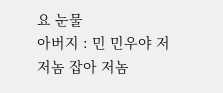요 눈물
아버지 : 민 민우야 저 저놈 잡아 저놈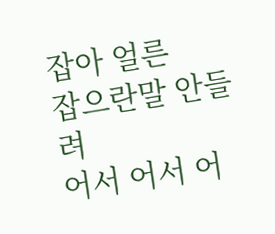잡아 얼른
잡으란말 안들려
어서 어서 어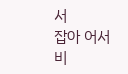서
잡아 어서
비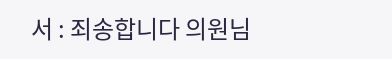서 : 죄송합니다 의원님